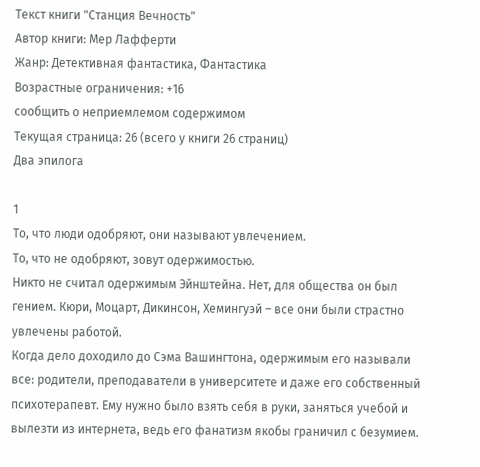Текст книги "Станция Вечность"
Автор книги: Мер Лафферти
Жанр: Детективная фантастика, Фантастика
Возрастные ограничения: +16
сообщить о неприемлемом содержимом
Текущая страница: 26 (всего у книги 26 страниц)
Два эпилога

1
То, что люди одобряют, они называют увлечением.
То, что не одобряют, зовут одержимостью.
Никто не считал одержимым Эйнштейна. Нет, для общества он был гением. Кюри, Моцарт, Дикинсон, Хемингуэй – все они были страстно увлечены работой.
Когда дело доходило до Сэма Вашингтона, одержимым его называли все: родители, преподаватели в университете и даже его собственный психотерапевт. Ему нужно было взять себя в руки, заняться учебой и вылезти из интернета, ведь его фанатизм якобы граничил с безумием.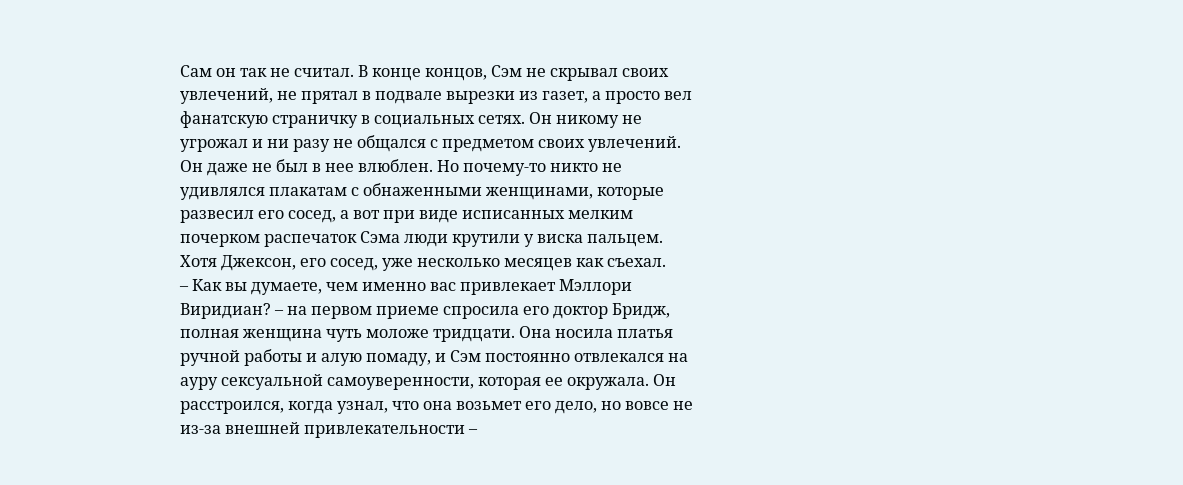Сам он так не считал. В конце концов, Сэм не скрывал своих увлечений, не прятал в подвале вырезки из газет, а просто вел фанатскую страничку в социальных сетях. Он никому не угрожал и ни разу не общался с предметом своих увлечений.
Он даже не был в нее влюблен. Но почему-то никто не удивлялся плакатам с обнаженными женщинами, которые развесил его сосед, а вот при виде исписанных мелким почерком распечаток Сэма люди крутили у виска пальцем.
Хотя Джексон, его сосед, уже несколько месяцев как съехал.
– Как вы думаете, чем именно вас привлекает Мэллори Виридиан? – на первом приеме спросила его доктор Бридж, полная женщина чуть моложе тридцати. Она носила платья ручной работы и алую помаду, и Сэм постоянно отвлекался на ауру сексуальной самоуверенности, которая ее окружала. Он расстроился, когда узнал, что она возьмет его дело, но вовсе не из-за внешней привлекательности –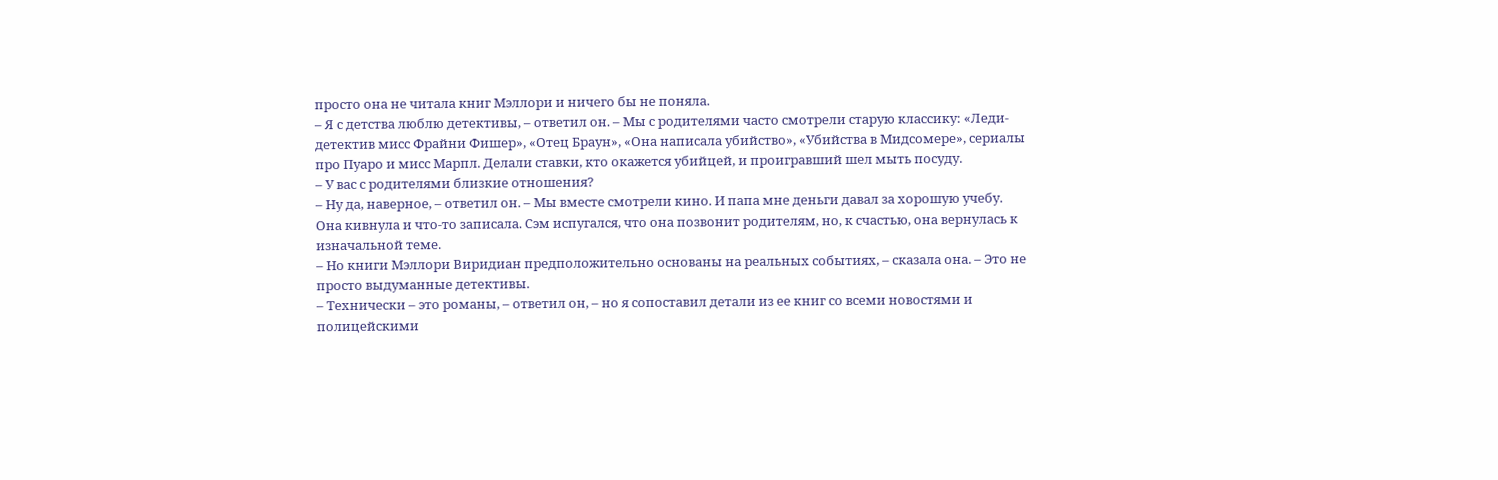просто она не читала книг Мэллори и ничего бы не поняла.
– Я с детства люблю детективы, – ответил он. – Мы с родителями часто смотрели старую классику: «Леди-детектив мисс Фрайни Фишер», «Отец Браун», «Она написала убийство», «Убийства в Мидсомере», сериалы про Пуаро и мисс Марпл. Делали ставки, кто окажется убийцей, и проигравший шел мыть посуду.
– У вас с родителями близкие отношения?
– Ну да, наверное, – ответил он. – Мы вместе смотрели кино. И папа мне деньги давал за хорошую учебу.
Она кивнула и что-то записала. Сэм испугался, что она позвонит родителям, но, к счастью, она вернулась к изначальной теме.
– Но книги Мэллори Виридиан предположительно основаны на реальных событиях, – сказала она. – Это не просто выдуманные детективы.
– Технически – это романы, – ответил он, – но я сопоставил детали из ее книг со всеми новостями и полицейскими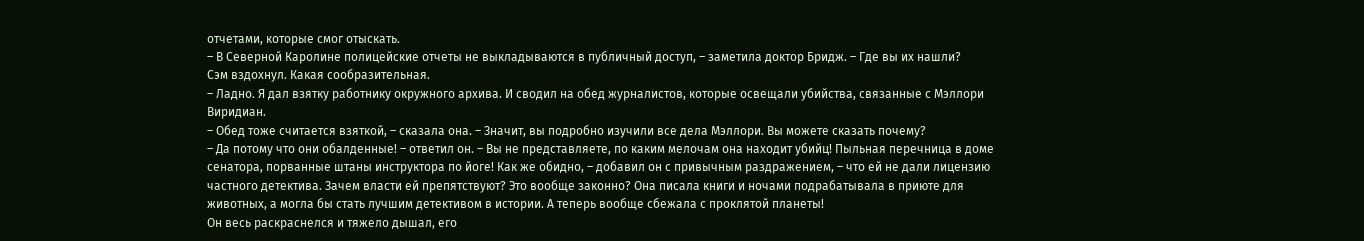отчетами, которые смог отыскать.
– В Северной Каролине полицейские отчеты не выкладываются в публичный доступ, – заметила доктор Бридж. – Где вы их нашли?
Сэм вздохнул. Какая сообразительная.
– Ладно. Я дал взятку работнику окружного архива. И сводил на обед журналистов, которые освещали убийства, связанные с Мэллори Виридиан.
– Обед тоже считается взяткой, – сказала она. – Значит, вы подробно изучили все дела Мэллори. Вы можете сказать почему?
– Да потому что они обалденные! – ответил он. – Вы не представляете, по каким мелочам она находит убийц! Пыльная перечница в доме сенатора, порванные штаны инструктора по йоге! Как же обидно, – добавил он с привычным раздражением, – что ей не дали лицензию частного детектива. Зачем власти ей препятствуют? Это вообще законно? Она писала книги и ночами подрабатывала в приюте для животных, а могла бы стать лучшим детективом в истории. А теперь вообще сбежала с проклятой планеты!
Он весь раскраснелся и тяжело дышал, его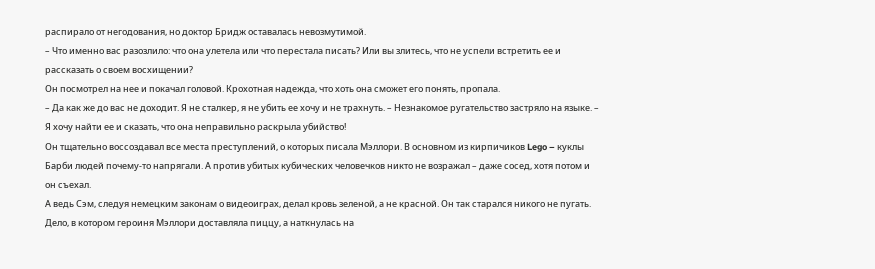распирало от негодования, но доктор Бридж оставалась невозмутимой.
– Что именно вас разозлило: что она улетела или что перестала писать? Или вы злитесь, что не успели встретить ее и рассказать о своем восхищении?
Он посмотрел на нее и покачал головой. Крохотная надежда, что хоть она сможет его понять, пропала.
– Да как же до вас не доходит. Я не сталкер, я не убить ее хочу и не трахнуть. – Незнакомое ругательство застряло на языке. – Я хочу найти ее и сказать, что она неправильно раскрыла убийство!
Он тщательно воссоздавал все места преступлений, о которых писала Мэллори. В основном из кирпичиков Lego – куклы Барби людей почему-то напрягали. А против убитых кубических человечков никто не возражал – даже сосед, хотя потом и он съехал.
А ведь Сэм, следуя немецким законам о видеоиграх, делал кровь зеленой, а не красной. Он так старался никого не пугать.
Дело, в котором героиня Мэллори доставляла пиццу, а наткнулась на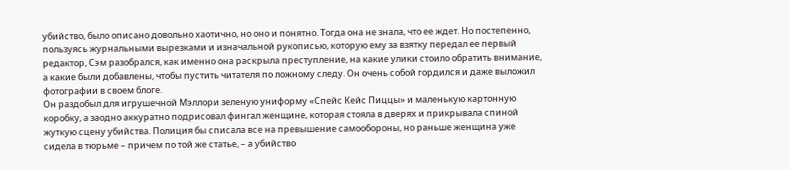убийство, было описано довольно хаотично, но оно и понятно. Тогда она не знала, что ее ждет. Но постепенно, пользуясь журнальными вырезками и изначальной рукописью, которую ему за взятку передал ее первый редактор, Сэм разобрался, как именно она раскрыла преступление, на какие улики стоило обратить внимание, а какие были добавлены, чтобы пустить читателя по ложному следу. Он очень собой гордился и даже выложил фотографии в своем блоге.
Он раздобыл для игрушечной Мэллори зеленую униформу «Спейс Кейс Пиццы» и маленькую картонную коробку, а заодно аккуратно подрисовал фингал женщине, которая стояла в дверях и прикрывала спиной жуткую сцену убийства. Полиция бы списала все на превышение самообороны, но раньше женщина уже сидела в тюрьме – причем по той же статье, – а убийство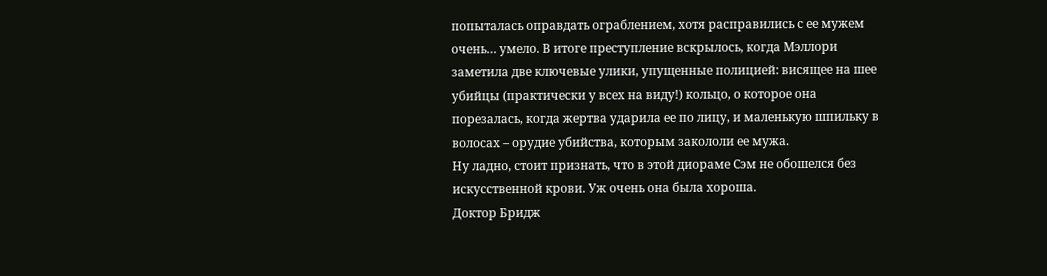попыталась оправдать ограблением, хотя расправились с ее мужем очень… умело. В итоге преступление вскрылось, когда Мэллори заметила две ключевые улики, упущенные полицией: висящее на шее убийцы (практически у всех на виду!) кольцо, о которое она порезалась, когда жертва ударила ее по лицу, и маленькую шпильку в волосах – орудие убийства, которым закололи ее мужа.
Ну ладно, стоит признать, что в этой диораме Сэм не обошелся без искусственной крови. Уж очень она была хороша.
Доктор Бридж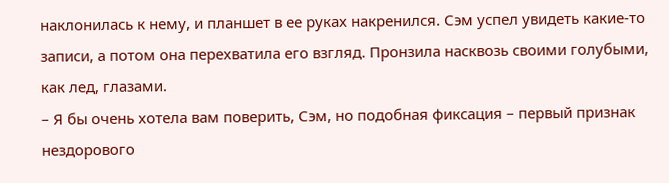наклонилась к нему, и планшет в ее руках накренился. Сэм успел увидеть какие-то записи, а потом она перехватила его взгляд. Пронзила насквозь своими голубыми, как лед, глазами.
– Я бы очень хотела вам поверить, Сэм, но подобная фиксация – первый признак нездорового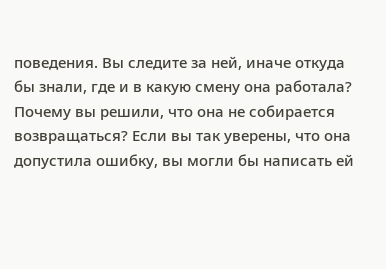поведения. Вы следите за ней, иначе откуда бы знали, где и в какую смену она работала? Почему вы решили, что она не собирается возвращаться? Если вы так уверены, что она допустила ошибку, вы могли бы написать ей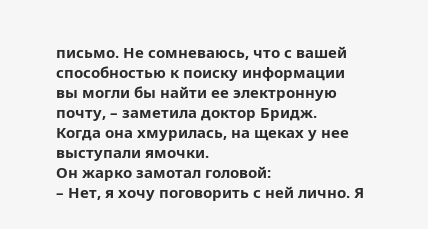письмо. Не сомневаюсь, что с вашей способностью к поиску информации вы могли бы найти ее электронную почту, – заметила доктор Бридж. Когда она хмурилась, на щеках у нее выступали ямочки.
Он жарко замотал головой:
– Нет, я хочу поговорить с ней лично. Я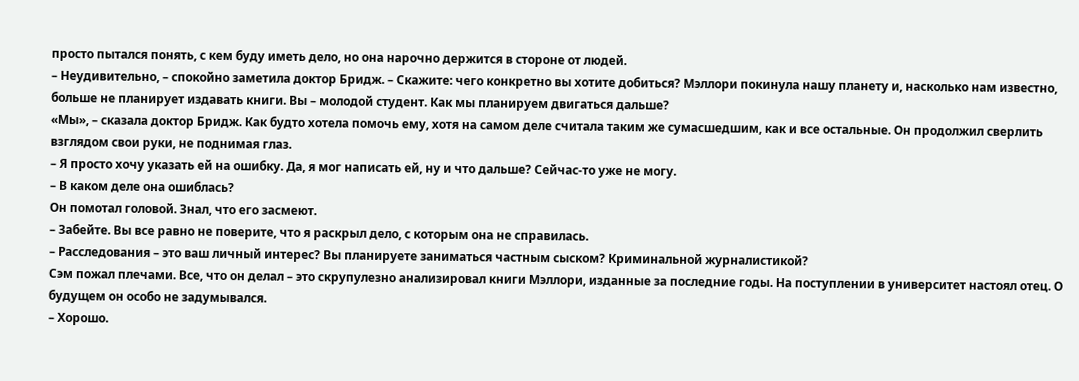просто пытался понять, с кем буду иметь дело, но она нарочно держится в стороне от людей.
– Неудивительно, – спокойно заметила доктор Бридж. – Скажите: чего конкретно вы хотите добиться? Мэллори покинула нашу планету и, насколько нам известно, больше не планирует издавать книги. Вы – молодой студент. Как мы планируем двигаться дальше?
«Мы», – сказала доктор Бридж. Как будто хотела помочь ему, хотя на самом деле считала таким же сумасшедшим, как и все остальные. Он продолжил сверлить взглядом свои руки, не поднимая глаз.
– Я просто хочу указать ей на ошибку. Да, я мог написать ей, ну и что дальше? Сейчас-то уже не могу.
– В каком деле она ошиблась?
Он помотал головой. Знал, что его засмеют.
– Забейте. Вы все равно не поверите, что я раскрыл дело, с которым она не справилась.
– Расследования – это ваш личный интерес? Вы планируете заниматься частным сыском? Криминальной журналистикой?
Сэм пожал плечами. Все, что он делал – это скрупулезно анализировал книги Мэллори, изданные за последние годы. На поступлении в университет настоял отец. О будущем он особо не задумывался.
– Хорошо.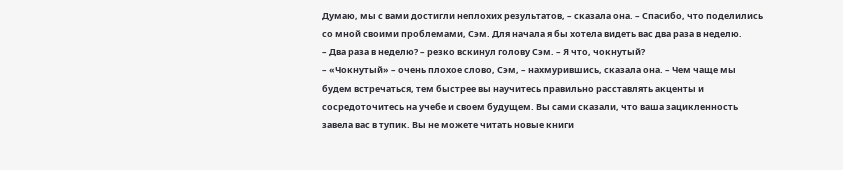Думаю, мы с вами достигли неплохих результатов, – сказала она. – Спасибо, что поделились со мной своими проблемами, Сэм. Для начала я бы хотела видеть вас два раза в неделю.
– Два раза в неделю? – резко вскинул голову Сэм. – Я что, чокнутый?
– «Чокнутый» – очень плохое слово, Сэм, – нахмурившись, сказала она. – Чем чаще мы будем встречаться, тем быстрее вы научитесь правильно расставлять акценты и сосредоточитесь на учебе и своем будущем. Вы сами сказали, что ваша зацикленность завела вас в тупик. Вы не можете читать новые книги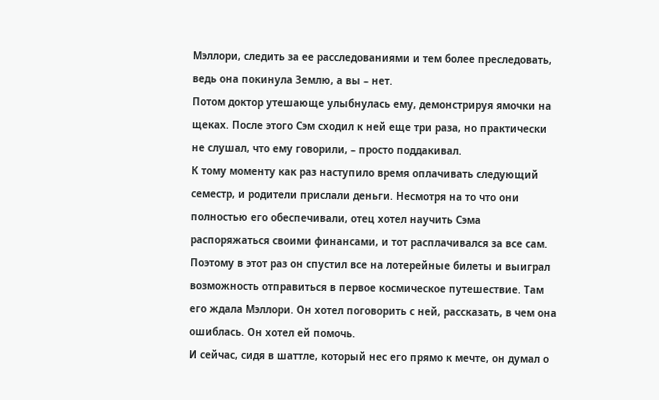Мэллори, следить за ее расследованиями и тем более преследовать, ведь она покинула Землю, а вы – нет.
Потом доктор утешающе улыбнулась ему, демонстрируя ямочки на щеках. После этого Сэм сходил к ней еще три раза, но практически не слушал, что ему говорили, – просто поддакивал.
К тому моменту как раз наступило время оплачивать следующий семестр, и родители прислали деньги. Несмотря на то что они полностью его обеспечивали, отец хотел научить Сэма распоряжаться своими финансами, и тот расплачивался за все сам. Поэтому в этот раз он спустил все на лотерейные билеты и выиграл возможность отправиться в первое космическое путешествие. Там его ждала Мэллори. Он хотел поговорить с ней, рассказать, в чем она ошиблась. Он хотел ей помочь.
И сейчас, сидя в шаттле, который нес его прямо к мечте, он думал о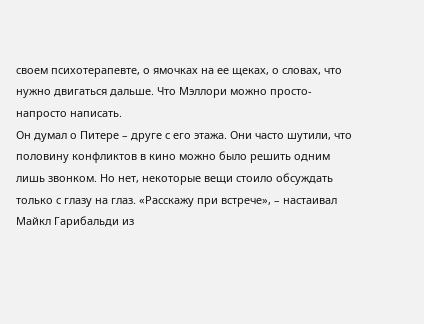своем психотерапевте, о ямочках на ее щеках, о словах, что нужно двигаться дальше. Что Мэллори можно просто-напросто написать.
Он думал о Питере – друге с его этажа. Они часто шутили, что половину конфликтов в кино можно было решить одним лишь звонком. Но нет, некоторые вещи стоило обсуждать только с глазу на глаз. «Расскажу при встрече», – настаивал Майкл Гарибальди из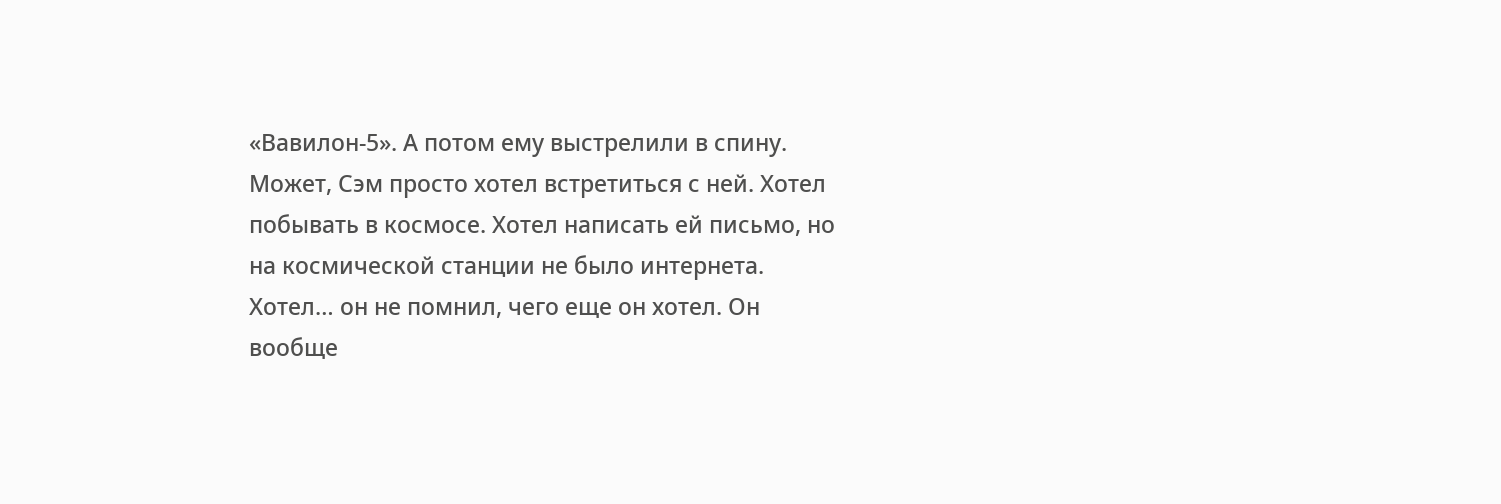«Вавилон-5». А потом ему выстрелили в спину.
Может, Сэм просто хотел встретиться с ней. Хотел побывать в космосе. Хотел написать ей письмо, но на космической станции не было интернета. Хотел… он не помнил, чего еще он хотел. Он вообще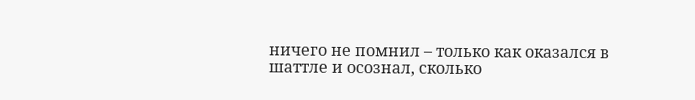ничего не помнил – только как оказался в шаттле и осознал, сколько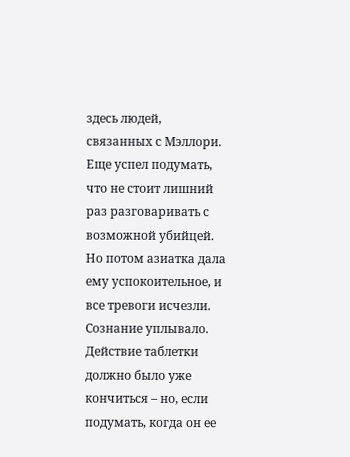здесь людей, связанных с Мэллори. Еще успел подумать, что не стоит лишний раз разговаривать с возможной убийцей. Но потом азиатка дала ему успокоительное, и все тревоги исчезли.
Сознание уплывало. Действие таблетки должно было уже кончиться – но, если подумать, когда он ее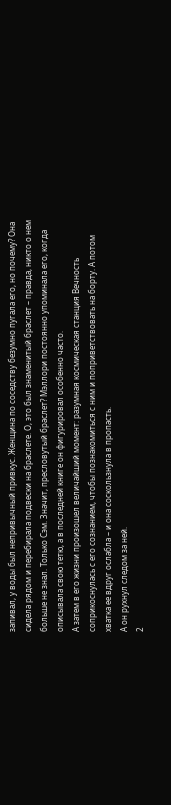запивал, у воды был непривычный привкус. Женщина по соседству безумно пугала его, но почему? Она сидела рядом и перебирала подвески на браслете. О, это был знаменитый браслет – правда, никто о нем больше не знал. Только Сэм. Значит, пресловутый браслет? Мэллори постоянно упоминала его, когда описывала свою тетю, а в последней книге он фигурировал особенно часто.
А затем в его жизни произошел величайший момент: разумная космическая станция Вечность соприкоснулась с его сознанием, чтобы познакомиться с ним и поприветствовать на борту. А потом хватка ее вдруг ослабла – и она соскользнула в пропасть.
А он рухнул следом за ней.
2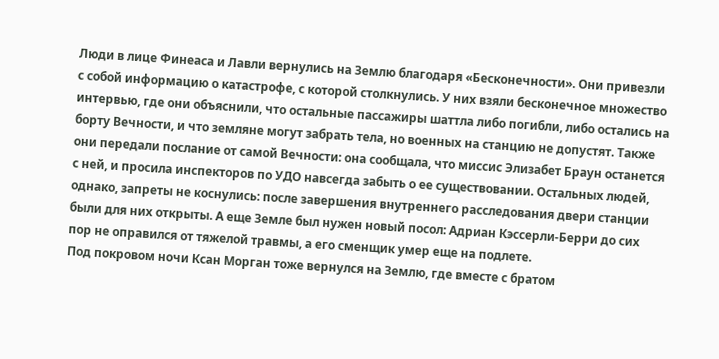Люди в лице Финеаса и Лавли вернулись на Землю благодаря «Бесконечности». Они привезли с собой информацию о катастрофе, с которой столкнулись. У них взяли бесконечное множество интервью, где они объяснили, что остальные пассажиры шаттла либо погибли, либо остались на борту Вечности, и что земляне могут забрать тела, но военных на станцию не допустят. Также они передали послание от самой Вечности: она сообщала, что миссис Элизабет Браун останется с ней, и просила инспекторов по УДО навсегда забыть о ее существовании. Остальных людей, однако, запреты не коснулись: после завершения внутреннего расследования двери станции были для них открыты. А еще Земле был нужен новый посол: Адриан Кэссерли-Берри до сих пор не оправился от тяжелой травмы, а его сменщик умер еще на подлете.
Под покровом ночи Ксан Морган тоже вернулся на Землю, где вместе с братом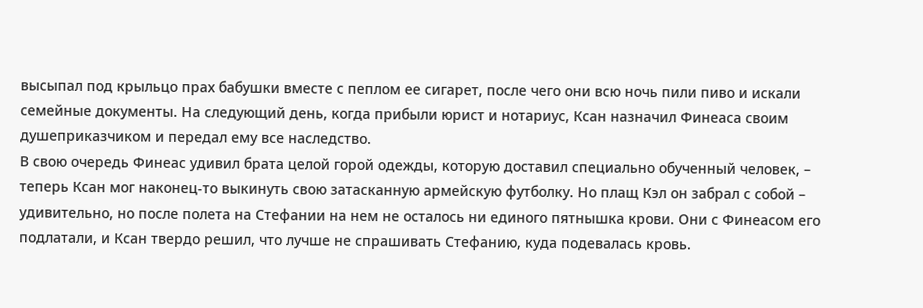высыпал под крыльцо прах бабушки вместе с пеплом ее сигарет, после чего они всю ночь пили пиво и искали семейные документы. На следующий день, когда прибыли юрист и нотариус, Ксан назначил Финеаса своим душеприказчиком и передал ему все наследство.
В свою очередь Финеас удивил брата целой горой одежды, которую доставил специально обученный человек, – теперь Ксан мог наконец-то выкинуть свою затасканную армейскую футболку. Но плащ Кэл он забрал с собой – удивительно, но после полета на Стефании на нем не осталось ни единого пятнышка крови. Они с Финеасом его подлатали, и Ксан твердо решил, что лучше не спрашивать Стефанию, куда подевалась кровь.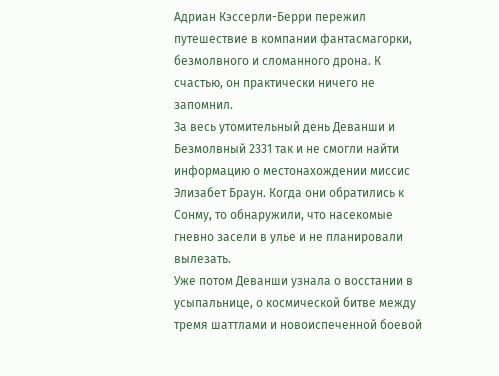Адриан Кэссерли-Берри пережил путешествие в компании фантасмагорки, безмолвного и сломанного дрона. К счастью, он практически ничего не запомнил.
За весь утомительный день Деванши и Безмолвный 2331 так и не смогли найти информацию о местонахождении миссис Элизабет Браун. Когда они обратились к Сонму, то обнаружили, что насекомые гневно засели в улье и не планировали вылезать.
Уже потом Деванши узнала о восстании в усыпальнице, о космической битве между тремя шаттлами и новоиспеченной боевой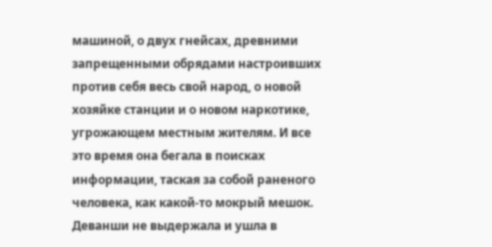машиной, о двух гнейсах, древними запрещенными обрядами настроивших против себя весь свой народ, о новой хозяйке станции и о новом наркотике, угрожающем местным жителям. И все это время она бегала в поисках информации, таская за собой раненого человека, как какой-то мокрый мешок.
Деванши не выдержала и ушла в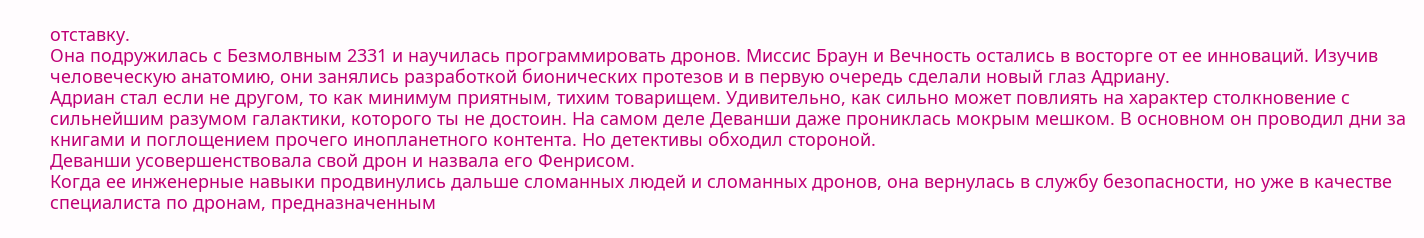отставку.
Она подружилась с Безмолвным 2331 и научилась программировать дронов. Миссис Браун и Вечность остались в восторге от ее инноваций. Изучив человеческую анатомию, они занялись разработкой бионических протезов и в первую очередь сделали новый глаз Адриану.
Адриан стал если не другом, то как минимум приятным, тихим товарищем. Удивительно, как сильно может повлиять на характер столкновение с сильнейшим разумом галактики, которого ты не достоин. На самом деле Деванши даже прониклась мокрым мешком. В основном он проводил дни за книгами и поглощением прочего инопланетного контента. Но детективы обходил стороной.
Деванши усовершенствовала свой дрон и назвала его Фенрисом.
Когда ее инженерные навыки продвинулись дальше сломанных людей и сломанных дронов, она вернулась в службу безопасности, но уже в качестве специалиста по дронам, предназначенным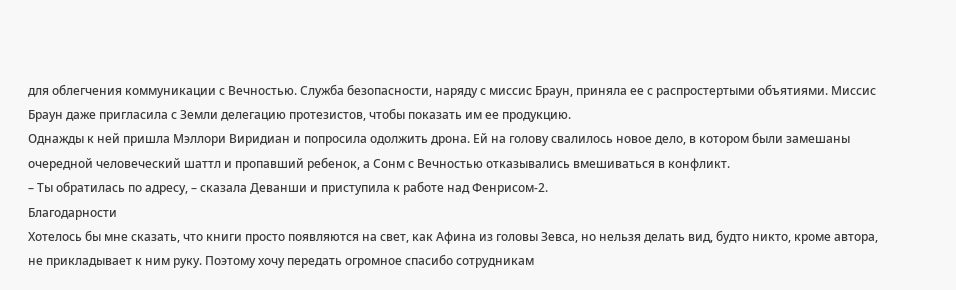для облегчения коммуникации с Вечностью. Служба безопасности, наряду с миссис Браун, приняла ее с распростертыми объятиями. Миссис Браун даже пригласила с Земли делегацию протезистов, чтобы показать им ее продукцию.
Однажды к ней пришла Мэллори Виридиан и попросила одолжить дрона. Ей на голову свалилось новое дело, в котором были замешаны очередной человеческий шаттл и пропавший ребенок, а Сонм с Вечностью отказывались вмешиваться в конфликт.
– Ты обратилась по адресу, – сказала Деванши и приступила к работе над Фенрисом-2.
Благодарности
Хотелось бы мне сказать, что книги просто появляются на свет, как Афина из головы Зевса, но нельзя делать вид, будто никто, кроме автора, не прикладывает к ним руку. Поэтому хочу передать огромное спасибо сотрудникам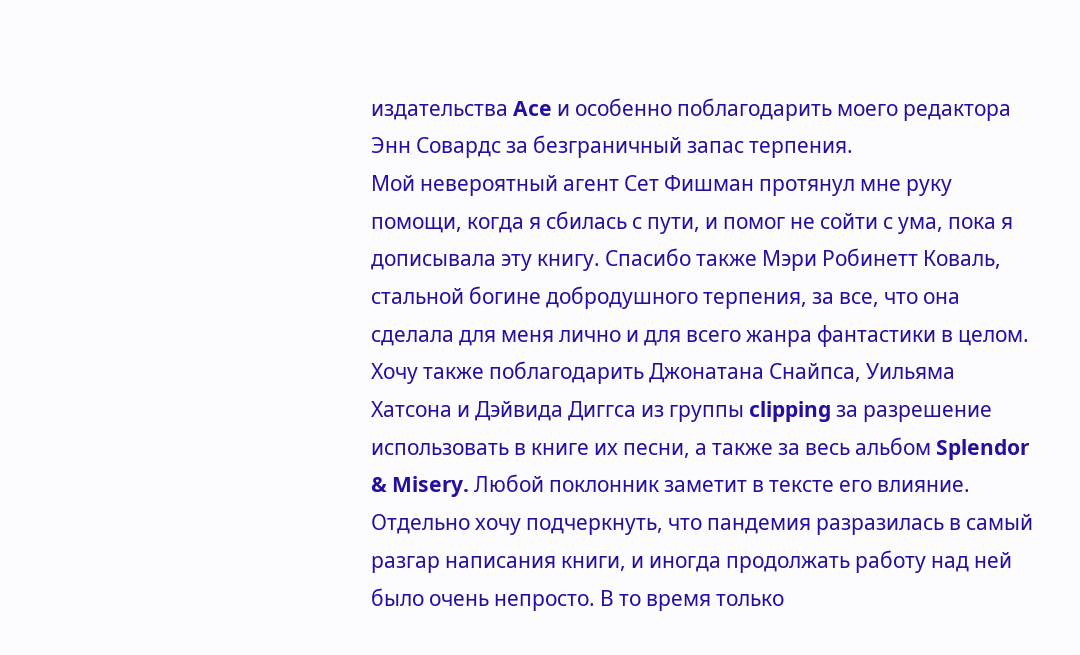издательства Ace и особенно поблагодарить моего редактора Энн Совардс за безграничный запас терпения.
Мой невероятный агент Сет Фишман протянул мне руку помощи, когда я сбилась с пути, и помог не сойти с ума, пока я дописывала эту книгу. Спасибо также Мэри Робинетт Коваль, стальной богине добродушного терпения, за все, что она сделала для меня лично и для всего жанра фантастики в целом.
Хочу также поблагодарить Джонатана Снайпса, Уильяма Хатсона и Дэйвида Диггса из группы clipping за разрешение использовать в книге их песни, а также за весь альбом Splendor & Misery. Любой поклонник заметит в тексте его влияние.
Отдельно хочу подчеркнуть, что пандемия разразилась в самый разгар написания книги, и иногда продолжать работу над ней было очень непросто. В то время только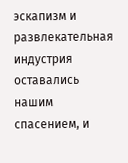эскапизм и развлекательная индустрия оставались нашим спасением, и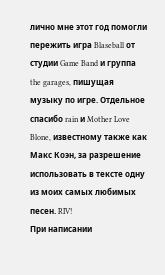лично мне этот год помогли пережить игра Blaseball от студии Game Band и группа the garages, пишущая музыку по игре. Отдельное спасибо rain и Mother Love Blone, известному также как Макс Коэн, за разрешение использовать в тексте одну из моих самых любимых песен. RIV!
При написании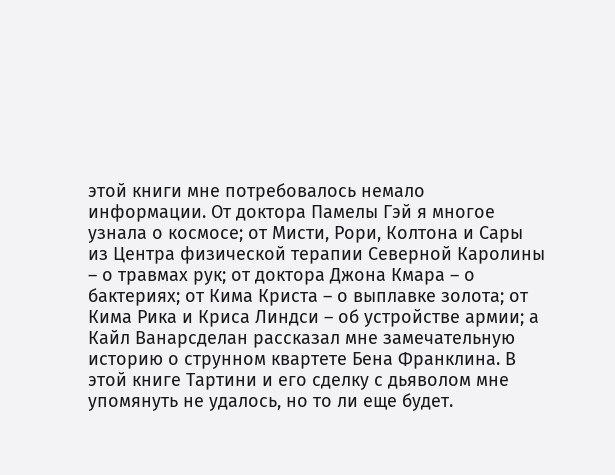этой книги мне потребовалось немало информации. От доктора Памелы Гэй я многое узнала о космосе; от Мисти, Рори, Колтона и Сары из Центра физической терапии Северной Каролины – о травмах рук; от доктора Джона Кмара – о бактериях; от Кима Криста – о выплавке золота; от Кима Рика и Криса Линдси – об устройстве армии; а Кайл Ванарсделан рассказал мне замечательную историю о струнном квартете Бена Франклина. В этой книге Тартини и его сделку с дьяволом мне упомянуть не удалось, но то ли еще будет.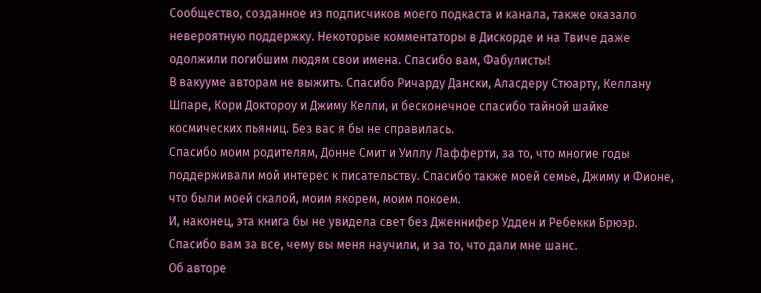Сообщество, созданное из подписчиков моего подкаста и канала, также оказало невероятную поддержку. Некоторые комментаторы в Дискорде и на Твиче даже одолжили погибшим людям свои имена. Спасибо вам, Фабулисты!
В вакууме авторам не выжить. Спасибо Ричарду Дански, Аласдеру Стюарту, Келлану Шпаре, Кори Доктороу и Джиму Келли, и бесконечное спасибо тайной шайке космических пьяниц. Без вас я бы не справилась.
Спасибо моим родителям, Донне Смит и Уиллу Лафферти, за то, что многие годы поддерживали мой интерес к писательству. Спасибо также моей семье, Джиму и Фионе, что были моей скалой, моим якорем, моим покоем.
И, наконец, эта книга бы не увидела свет без Дженнифер Удден и Ребекки Брюэр. Спасибо вам за все, чему вы меня научили, и за то, что дали мне шанс.
Об авторе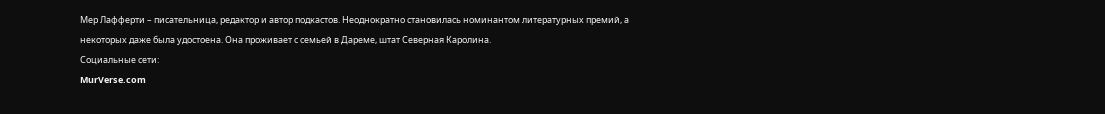Мер Лафферти – писательница, редактор и автор подкастов. Неоднократно становилась номинантом литературных премий, а некоторых даже была удостоена. Она проживает с семьей в Дареме, штат Северная Каролина.
Социальные сети:
MurVerse.com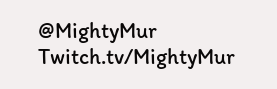@MightyMur
Twitch.tv/MightyMur